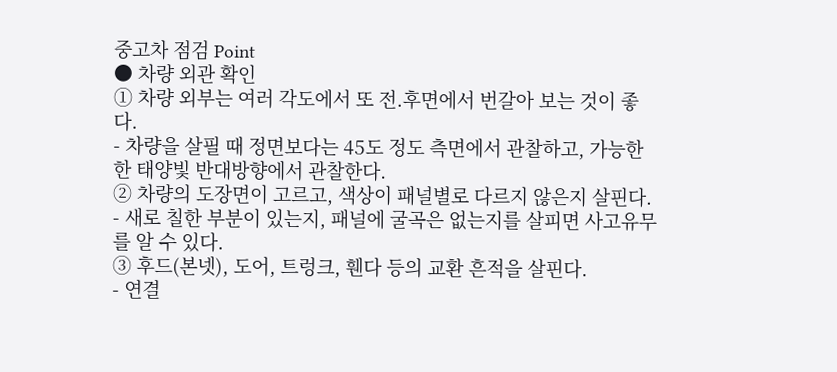중고차 점검 Point
● 차량 외관 확인
① 차량 외부는 여러 각도에서 또 전.후면에서 번갈아 보는 것이 좋다.
- 차량을 살필 때 정면보다는 45도 정도 측면에서 관찰하고, 가능한 한 태양빛 반대방향에서 관찰한다.
② 차량의 도장면이 고르고, 색상이 패널별로 다르지 않은지 살핀다.
- 새로 칠한 부분이 있는지, 패널에 굴곡은 없는지를 살피면 사고유무를 알 수 있다.
③ 후드(본넷), 도어, 트렁크, 휀다 등의 교환 흔적을 살핀다.
- 연결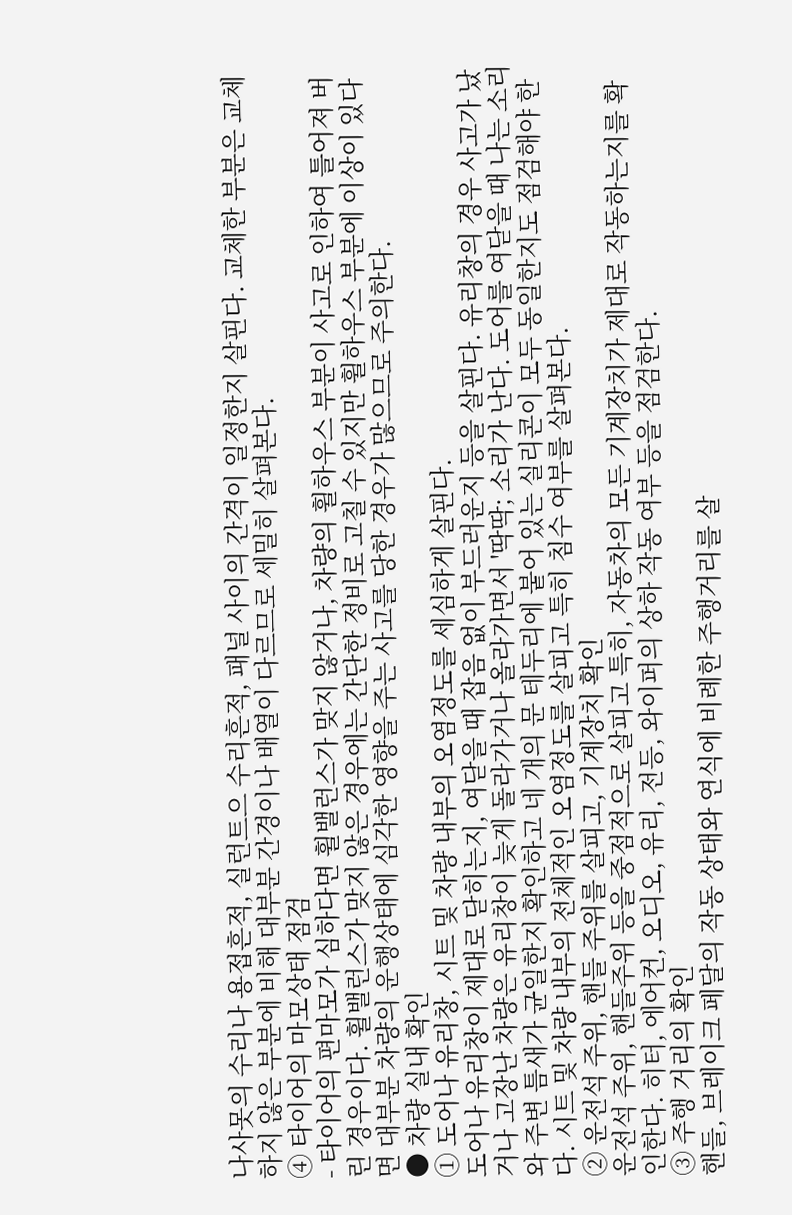나사못의 수리나 용접흔적, 실런트으 수리흔적, 패널 사이의 간격이 일정한지 살핀다. 교체한 부분은 교체하지 않은 부분에 비해 대부분 간경이나 배열이 다르므로 세밀히 살펴본다.
④ 타이어의 마모상태 점검
- 타이어의 편마모가 심하다면 휠밸런스가 맞지 않거나, 차량의 휠하우스 부분이 사고로 인하여 틀어져 버린 경우이다. 휠밸런스가 맞지 않은 경우에는 간단한 정비로 고칠 수 있지만 휠하우스 부분에 이상이 있다면 대부분 차량의 운행상태에 심각한 영향을 주는 사고를 당한 경우가 많으므로 주의한다.
● 차량 실내 확인
① 도어나 유리창, 시트 및 차량 내부의 오염정도를 세심하게 살핀다.
도어나 유리창이 제대로 닫히는지, 여닫을 때 잡음 없이 부드러운지 등을 살핀다. 유리창의 경우 사고가 났거나 고장난 차량은 유리창이 늦게 돌라가거나 올라가면서 '딱딱; 소리가 난다. 도어를 여닫을 때 나는 소리와 주변 틈새가 균일한지 확인하고 네 개의 문 테두리에 붙어 있는 실리콘이 모두 동일한지도 점검해야 한다. 시트 및 차량 내부의 전체적인 오염정도를 살피고 특히 침수 여부를 살펴본다.
② 운전석 주위, 핸들 주위를 살피고, 기계장치 확인
운전석 주위, 핸들주위 등을 중점적으로 살피고 특히, 자동차의 모든 기계장치가 제대로 작동하는지를 확인한다. 히터, 에어컨, 오디오, 유리, 전등, 와이퍼의 상하 작동 여부 등을 점검한다.
③ 주행 거리의 확인
핸들, 브레이크 페달의 작동 상태와 연식에 비례한 주행거리를 살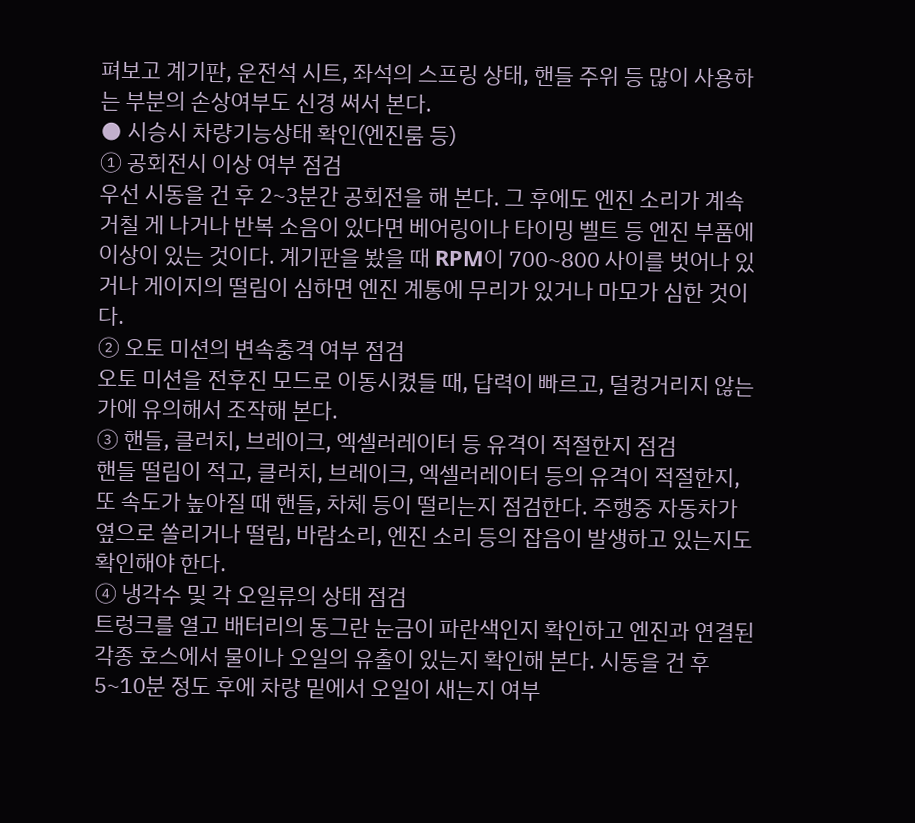펴보고 계기판, 운전석 시트, 좌석의 스프링 상태, 핸들 주위 등 많이 사용하는 부분의 손상여부도 신경 써서 본다.
● 시승시 차량기능상태 확인(엔진룸 등)
① 공회전시 이상 여부 점검
우선 시동을 건 후 2~3분간 공회전을 해 본다. 그 후에도 엔진 소리가 계속 거칠 게 나거나 반복 소음이 있다면 베어링이나 타이밍 벨트 등 엔진 부품에 이상이 있는 것이다. 계기판을 봤을 때 RPM이 700~800 사이를 벗어나 있거나 게이지의 떨림이 심하면 엔진 계통에 무리가 있거나 마모가 심한 것이다.
② 오토 미션의 변속충격 여부 점검
오토 미션을 전후진 모드로 이동시켰들 때, 답력이 빠르고, 덜컹거리지 않는가에 유의해서 조작해 본다.
③ 핸들, 클러치, 브레이크, 엑셀러레이터 등 유격이 적절한지 점검
핸들 떨림이 적고, 클러치, 브레이크, 엑셀러레이터 등의 유격이 적절한지, 또 속도가 높아질 때 핸들, 차체 등이 떨리는지 점검한다. 주행중 자동차가 옆으로 쏠리거나 떨림, 바람소리, 엔진 소리 등의 잡음이 발생하고 있는지도 확인해야 한다.
④ 냉각수 및 각 오일류의 상태 점검
트렁크를 열고 배터리의 동그란 눈금이 파란색인지 확인하고 엔진과 연결된 각종 호스에서 물이나 오일의 유출이 있는지 확인해 본다. 시동을 건 후 5~10분 정도 후에 차량 밑에서 오일이 새는지 여부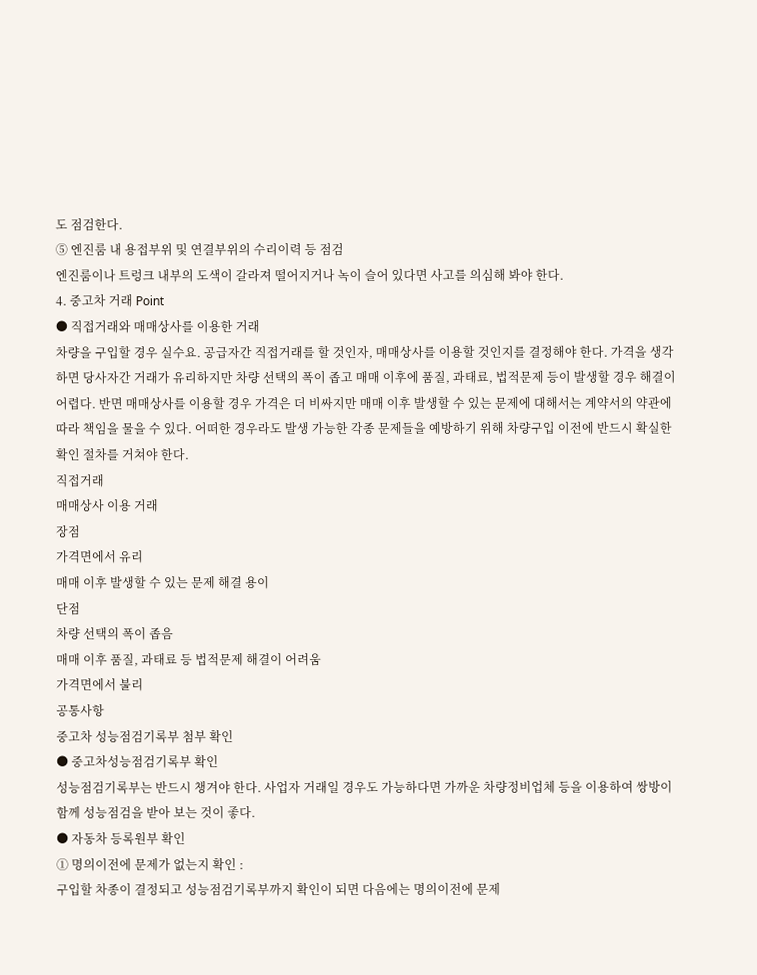도 점검한다.
⑤ 엔진룸 내 용접부위 및 연결부위의 수리이력 등 점검
엔진룸이나 트렁크 내부의 도색이 갈라져 떨어지거나 녹이 슬어 있다면 사고를 의심해 봐야 한다.
4. 중고차 거래 Point
● 직접거래와 매매상사를 이용한 거래
차량을 구입할 경우 실수요. 공급자간 직접거래를 할 것인자, 매매상사를 이용할 것인지를 결정해야 한다. 가격을 생각하면 당사자간 거래가 유리하지만 차량 선택의 폭이 좁고 매매 이후에 품질, 과태료, 법적문제 등이 발생할 경우 해결이 어렵다. 반면 매매상사를 이용할 경우 가격은 더 비싸지만 매매 이후 발생할 수 있는 문제에 대해서는 계약서의 약관에 따라 책임을 물을 수 있다. 어떠한 경우라도 발생 가능한 각종 문제들을 예방하기 위해 차량구입 이전에 반드시 확실한 확인 절차를 거쳐야 한다.
직접거래
매매상사 이용 거래
장점
가격면에서 유리
매매 이후 발생할 수 있는 문제 해결 용이
단점
차량 선택의 폭이 좁음
매매 이후 품질, 과태료 등 법적문제 해결이 어려움
가격면에서 불리
공통사항
중고차 성능점검기록부 첨부 확인
● 중고차성능점검기록부 확인
성능점검기록부는 반드시 챙겨야 한다. 사업자 거래일 경우도 가능하다면 가까운 차량정비업체 등을 이용하여 쌍방이 함께 성능점검을 받아 보는 것이 좋다.
● 자동차 등록원부 확인
① 명의이전에 문제가 없는지 확인 :
구입할 차종이 결정되고 성능점검기록부까지 확인이 되면 다음에는 명의이전에 문제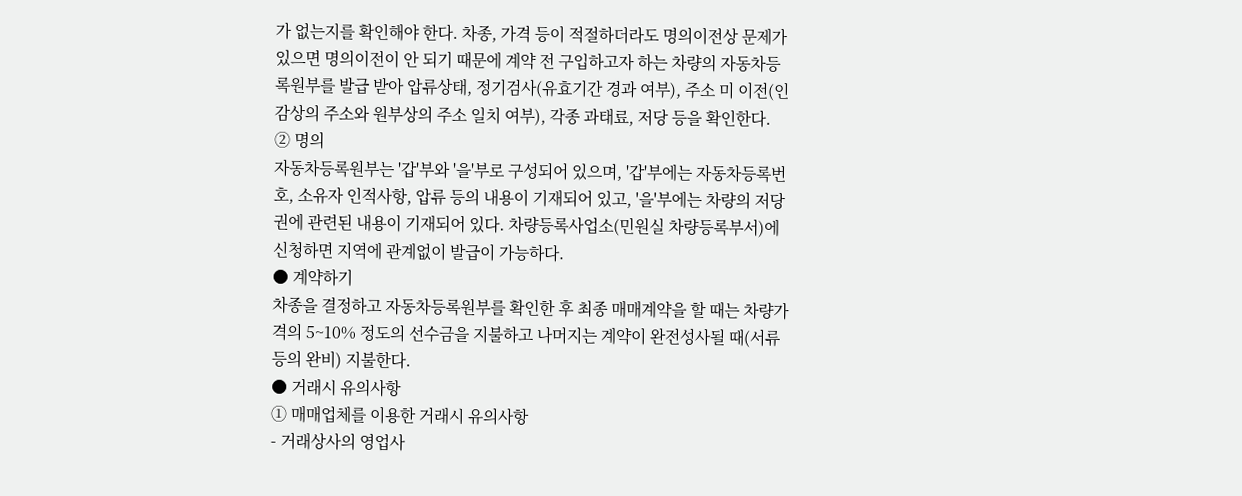가 없는지를 확인해야 한다. 차종, 가격 등이 적절하더라도 명의이전상 문제가 있으면 명의이전이 안 되기 때문에 계약 전 구입하고자 하는 차량의 자동차등록원부를 발급 받아 압류상태, 정기검사(유효기간 경과 여부), 주소 미 이전(인감상의 주소와 원부상의 주소 일치 여부), 각종 과태료, 저당 등을 확인한다.
② 명의
자동차등록원부는 '갑'부와 '을'부로 구성되어 있으며, '갑'부에는 자동차등록번호, 소유자 인적사항, 압류 등의 내용이 기재되어 있고, '을'부에는 차량의 저당권에 관련된 내용이 기재되어 있다. 차량등록사업소(민원실 차량등록부서)에 신청하면 지역에 관계없이 발급이 가능하다.
● 계약하기
차종을 결정하고 자동차등록원부를 확인한 후 최종 매매계약을 할 때는 차량가격의 5~10% 정도의 선수금을 지불하고 나머지는 계약이 완전성사될 때(서류 등의 완비) 지불한다.
● 거래시 유의사항
① 매매업체를 이용한 거래시 유의사항
- 거래상사의 영업사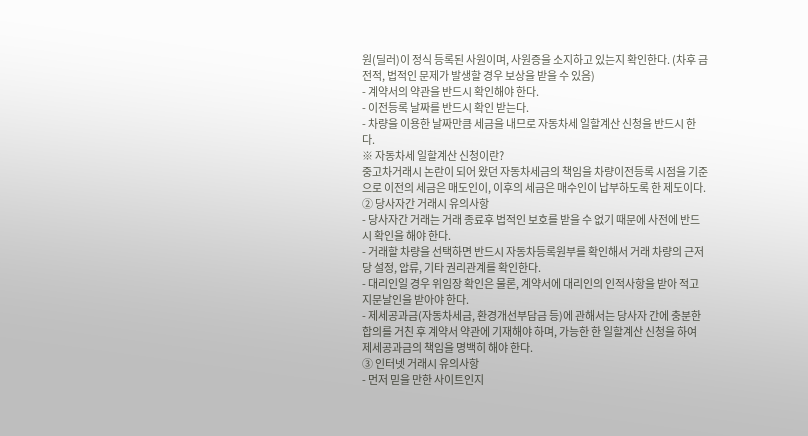원(딜러)이 정식 등록된 사원이며, 사원증을 소지하고 있는지 확인한다. (차후 금전적, 법적인 문제가 발생할 경우 보상을 받을 수 있음)
- 계약서의 약관을 반드시 확인해야 한다.
- 이전등록 날짜를 반드시 확인 받는다.
- 차량을 이용한 날짜만큼 세금을 내므로 자동차세 일할계산 신청을 반드시 한다.
※ 자동차세 일할계산 신청이란?
중고차거래시 논란이 되어 왔던 자동차세금의 책임을 차량이전등록 시점을 기준으로 이전의 세금은 매도인이, 이후의 세금은 매수인이 납부하도록 한 제도이다.
② 당사자간 거래시 유의사항
- 당사자간 거래는 거래 종료후 법적인 보호를 받을 수 없기 때문에 사전에 반드시 확인을 해야 한다.
- 거래할 차량을 선택하면 반드시 자동차등록원부를 확인해서 거래 차량의 근저당 설정, 압류, 기타 권리관계를 확인한다.
- 대리인일 경우 위임장 확인은 물론, 계약서에 대리인의 인적사항을 받아 적고 지문날인을 받아야 한다.
- 제세공과금(자동차세금, 환경개선부담금 등)에 관해서는 당사자 간에 충분한 합의를 거친 후 계약서 약관에 기재해야 하며, 가능한 한 일할계산 신청을 하여 제세공과금의 책임을 명백히 해야 한다.
③ 인터넷 거래시 유의사항
- 먼저 믿을 만한 사이트인지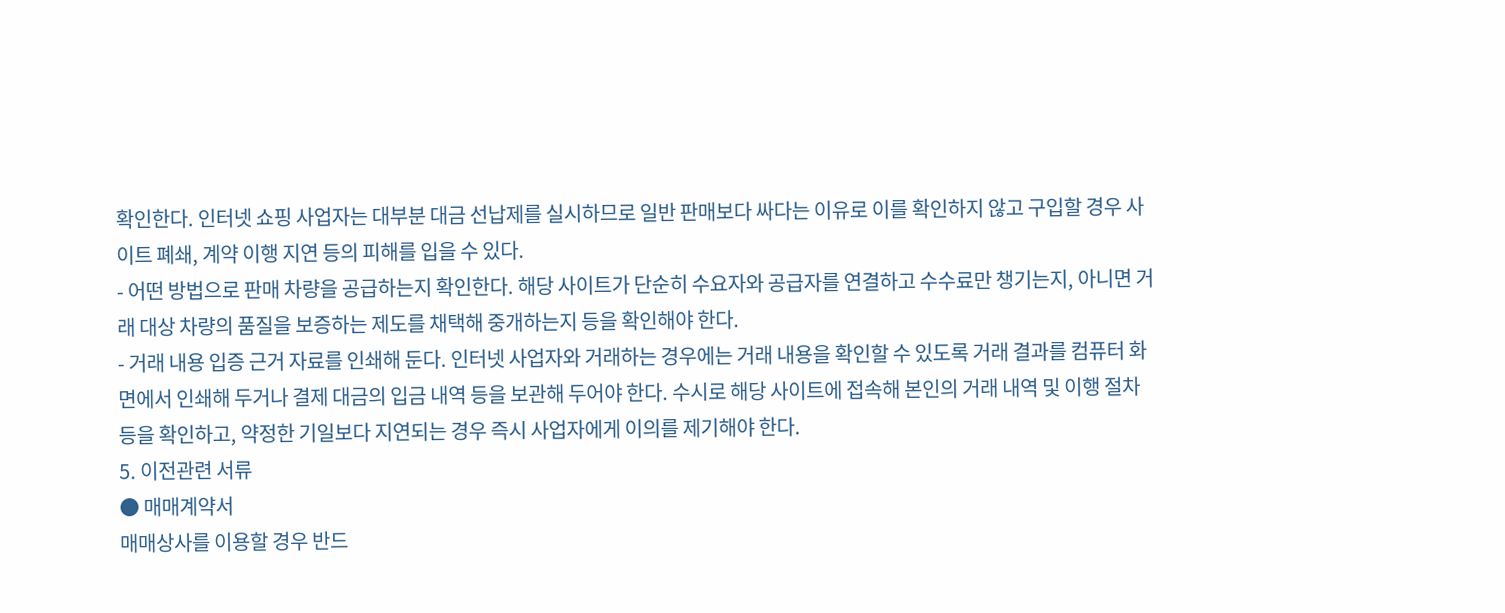확인한다. 인터넷 쇼핑 사업자는 대부분 대금 선납제를 실시하므로 일반 판매보다 싸다는 이유로 이를 확인하지 않고 구입할 경우 사이트 폐쇄, 계약 이행 지연 등의 피해를 입을 수 있다.
- 어떤 방법으로 판매 차량을 공급하는지 확인한다. 해당 사이트가 단순히 수요자와 공급자를 연결하고 수수료만 챙기는지, 아니면 거래 대상 차량의 품질을 보증하는 제도를 채택해 중개하는지 등을 확인해야 한다.
- 거래 내용 입증 근거 자료를 인쇄해 둔다. 인터넷 사업자와 거래하는 경우에는 거래 내용을 확인할 수 있도록 거래 결과를 컴퓨터 화면에서 인쇄해 두거나 결제 대금의 입금 내역 등을 보관해 두어야 한다. 수시로 해당 사이트에 접속해 본인의 거래 내역 및 이행 절차 등을 확인하고, 약정한 기일보다 지연되는 경우 즉시 사업자에게 이의를 제기해야 한다.
5. 이전관련 서류
● 매매계약서
매매상사를 이용할 경우 반드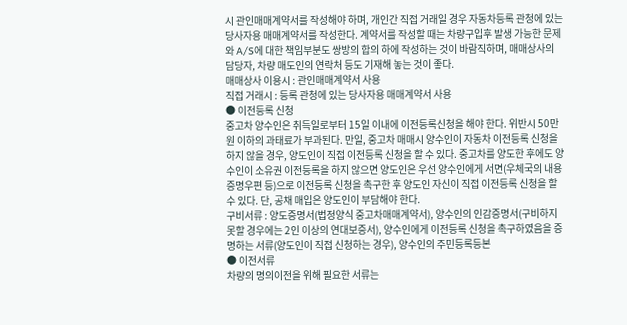시 관인매매계약서를 작성해야 하며, 개인간 직접 거래일 경우 자동차등록 관청에 있는 당사자용 매매계약서를 작성한다. 계약서를 작성할 때는 차량구입후 발생 가능한 문제와 A/S에 대한 책임부분도 쌍방의 합의 하에 작성하는 것이 바람직하며, 매매상사의 담당자, 차량 매도인의 연락처 등도 기재해 놓는 것이 좋다.
매매상사 이용시 : 관인매매계약서 사용
직접 거래시 : 등록 관청에 있는 당사자용 매매계약서 사용
● 이전등록 신청
중고차 양수인은 취득일로부터 15일 이내에 이전등록신청을 해야 한다. 위반시 50만원 이하의 과태료가 부과된다. 만일, 중고차 매매시 양수인이 자동차 이전등록 신청을 하지 않을 경우, 양도인이 직접 이전등록 신청을 할 수 있다. 중고차를 양도한 후에도 양수인이 소유권 이전등록을 하지 않으면 양도인은 우선 양수인에게 서면(우체국의 내용증명우편 등)으로 이전등록 신청을 촉구한 후 양도인 자신이 직접 이전등록 신청을 할 수 있다. 단, 공채 매입은 양도인이 부담해야 한다.
구비서류 : 양도증명서(법정양식 중고차매매계약서), 양수인의 인감증명서(구비하지 못할 경우에는 2인 이상의 연대보증서), 양수인에게 이전등록 신청을 촉구하였음을 증명하는 서류(양도인이 직접 신청하는 경우), 양수인의 주민등록등본
● 이전서류
차량의 명의이전을 위해 필요한 서류는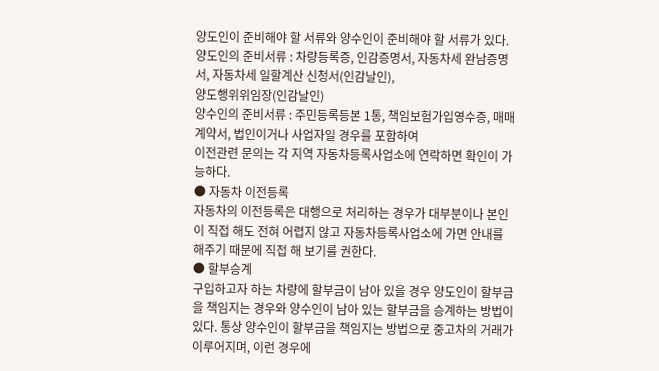양도인이 준비해야 할 서류와 양수인이 준비해야 할 서류가 있다.
양도인의 준비서류 : 차량등록증, 인감증명서, 자동차세 완남증명서, 자동차세 일할계산 신청서(인감날인),
양도행위위임장(인감날인)
양수인의 준비서류 : 주민등록등본 1통, 책임보험가입영수증, 매매계약서, 법인이거나 사업자일 경우를 포함하여
이전관련 문의는 각 지역 자동차등록사업소에 연락하면 확인이 가능하다.
● 자동차 이전등록
자동차의 이전등록은 대행으로 처리하는 경우가 대부분이나 본인이 직접 해도 전혀 어렵지 않고 자동차등록사업소에 가면 안내를 해주기 때문에 직접 해 보기를 권한다.
● 할부승계
구입하고자 하는 차량에 할부금이 남아 있을 경우 양도인이 할부금을 책임지는 경우와 양수인이 남아 있는 할부금을 승계하는 방법이 있다. 통상 양수인이 할부금을 책임지는 방법으로 중고차의 거래가 이루어지며, 이런 경우에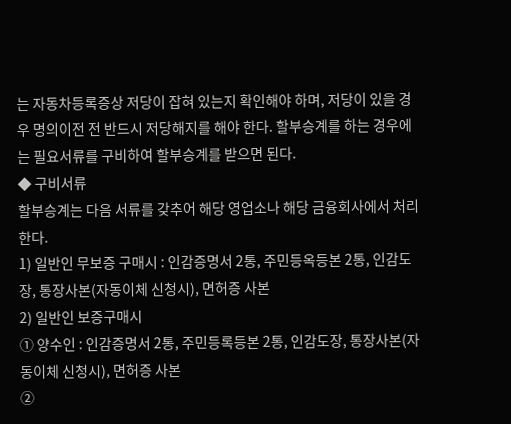는 자동차등록증상 저당이 잡혀 있는지 확인해야 하며, 저당이 있을 경우 명의이전 전 반드시 저당해지를 해야 한다. 할부승계를 하는 경우에는 필요서류를 구비하여 할부승계를 받으면 된다.
◆ 구비서류
할부승계는 다음 서류를 갖추어 해당 영업소나 해당 금융회사에서 처리한다.
1) 일반인 무보증 구매시 : 인감증명서 2통, 주민등옥등본 2통, 인감도장, 통장사본(자동이체 신청시), 면허증 사본
2) 일반인 보증구매시
① 양수인 : 인감증명서 2통, 주민등록등본 2통, 인감도장, 통장사본(자동이체 신청시), 면허증 사본
②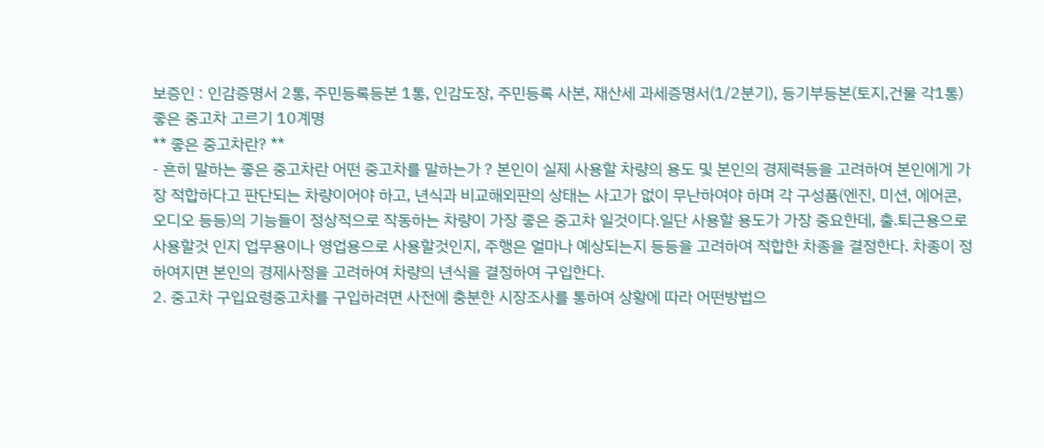보증인 : 인감증명서 2통, 주민등록등본 1통, 인감도장, 주민등록 사본, 재산세 과세증명서(1/2분기), 등기부등본(토지,건물 각1통)
좋은 중고차 고르기 10계명
** 좋은 중고차란? **
- 흔히 말하는 좋은 중고차란 어떤 중고차를 말하는가 ? 본인이 실제 사용할 차량의 용도 및 본인의 경제력등을 고려하여 본인에게 가장 적합하다고 판단되는 차량이어야 하고, 년식과 비교해외판의 상태는 사고가 없이 무난하여야 하며 각 구성품(엔진, 미션, 에어콘, 오디오 등등)의 기능들이 정상적으로 작동하는 차량이 가장 좋은 중고차 일것이다.일단 사용할 용도가 가장 중요한데, 출.퇴근용으로 사용할것 인지 업무용이나 영업용으로 사용할것인지, 주행은 얼마나 예상되는지 등등을 고려하여 적합한 차종을 결정한다. 차종이 정하여지면 본인의 경제사정을 고려하여 차량의 년식을 결정하여 구입한다.
2. 중고차 구입요령중고차를 구입하려면 사전에 충분한 시장조사를 통하여 상황에 따라 어떤방법으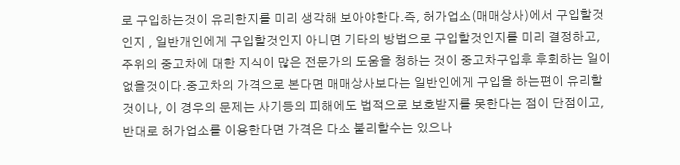로 구입하는것이 유리한지를 미리 생각해 보아야한다.즉, 허가업소(매매상사)에서 구입할것인지 , 일반개인에게 구입할것인지 아니면 기타의 방법으로 구입할것인지를 미리 결정하고, 주위의 중고차에 대한 지식이 많은 전문가의 도움을 청하는 것이 중고차구입후 후회하는 일이 없을것이다.중고차의 가격으로 본다면 매매상사보다는 일반인에게 구입을 하는편이 유리할것이나, 이 경우의 문제는 사기등의 피해에도 법적으로 보호받지를 못한다는 점이 단점이고, 반대로 허가업소를 이용한다면 가격은 다소 불리할수는 있으나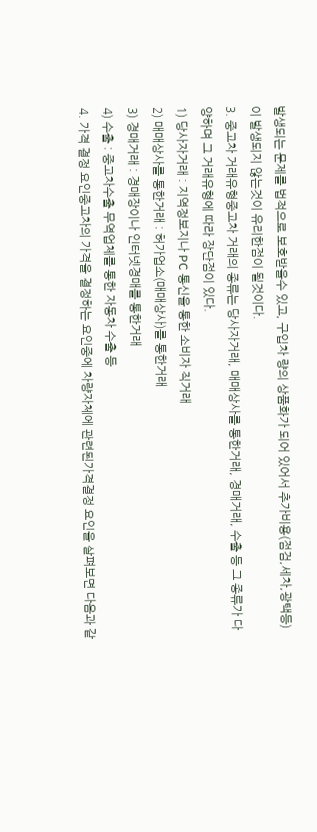발생되는 문제를 법적으로 보호받을수 있고, 구입차 량의 상품화가 되어 있어서 추가비용(점검,세차,광택등)이 발생되지 않는것이 유리한점이 될것이다.
3. 중고차 거래유형중고차 거래의 종류는 당사자거래, 매매상사를 통한거래, 경매거래, 수출 등 그 종류가 다양하며 그 거래유형에 따라 장단점이 있다.
1) 당사자거래 : 지역정보지나 PC 통신을 통한 소비자 직거래
2) 매매상사를 통한거래 : 허가업소(매매상사)를 통한거래
3) 경매거래 : 경매장이나 인터넷경매를 통한거래
4) 수출 : 중고차수출 무역업체를 통한 자동차 수출 등
4. 가격 결정 요인중고차의 가격을 결정하는 요인중에 차량자체에 관련된가격결정 요인을 살펴보면 다음과 같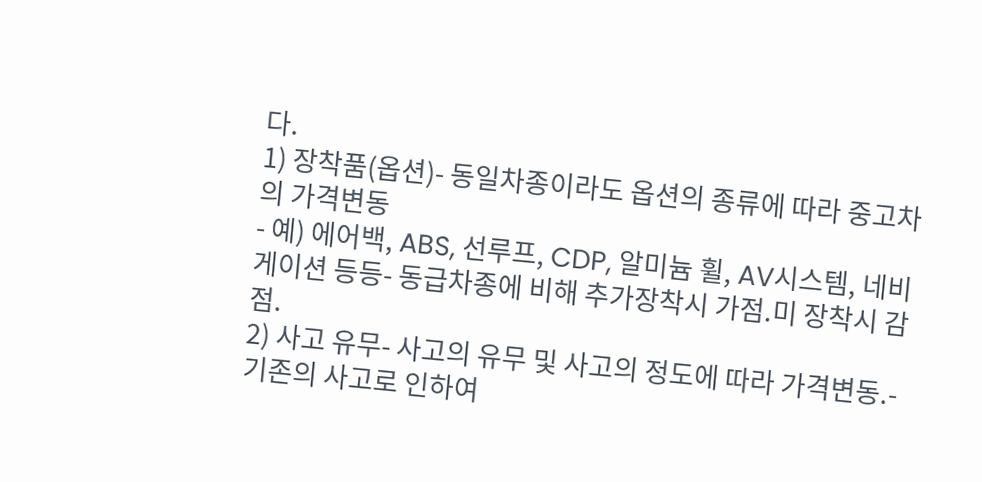다.
1) 장착품(옵션)- 동일차종이라도 옵션의 종류에 따라 중고차의 가격변동
- 예) 에어백, ABS, 선루프, CDP, 알미늄 휠, AV시스템, 네비게이션 등등- 동급차종에 비해 추가장착시 가점.미 장착시 감점.
2) 사고 유무- 사고의 유무 및 사고의 정도에 따라 가격변동.- 기존의 사고로 인하여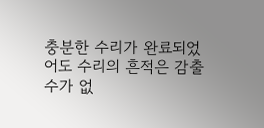충분한 수리가 완료되었어도 수리의 흔적은 감출수가 없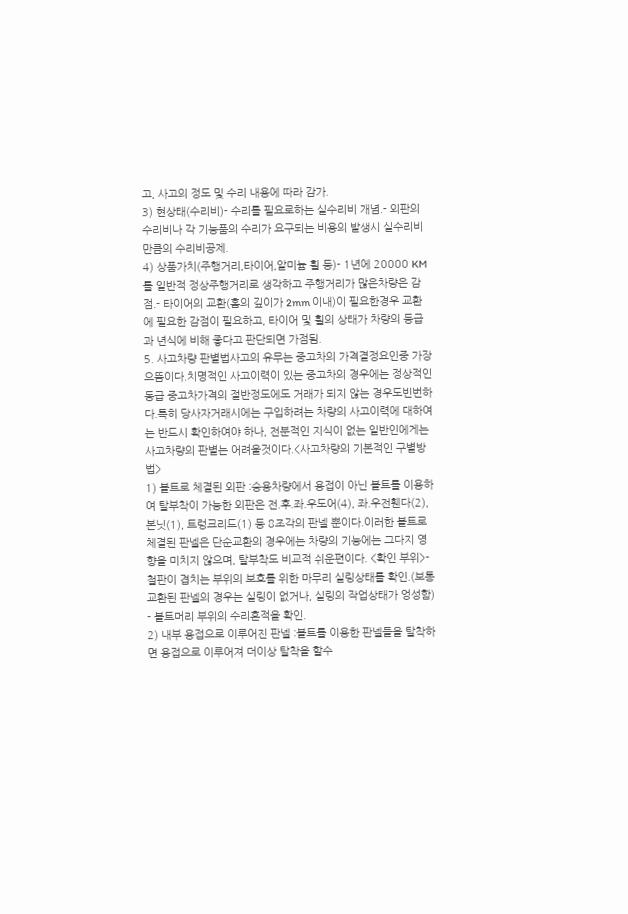고, 사고의 정도 및 수리 내용에 따라 감가.
3) 현상태(수리비)- 수리를 필요로하는 실수리비 개념.- 외판의 수리비나 각 기능품의 수리가 요구되는 비용의 발생시 실수리비 만큼의 수리비공제.
4) 상품가치(주행거리,타이어,알미늄 휠 등)- 1년에 20000 KM 를 일반적 정상주행거리로 생각하고 주행거리가 많은차량은 감점.- 타이어의 교환(홈의 깊이가 2mm 이내)이 필요한경우 교환에 필요한 감점이 필요하고, 타이어 및 휠의 상태가 차량의 등급과 년식에 비해 좋다고 판단되면 가점됨.
5. 사고차량 판별법사고의 유무는 중고차의 가격결정요인중 가장 으뜸이다.치명적인 사고이력이 있는 중고차의 경우에는 정상적인동급 중고차가격의 절반정도에도 거래가 되지 않는 경우도빈번하다.특히 당사자거래시에는 구입하려는 차량의 사고이력에 대하여는 반드시 확인하여야 하나, 전분적인 지식이 없는 일반인에게는 사고차량의 판별는 어려울것이다.<사고차량의 기본적인 구별방법>
1) 볼트로 체결된 외판 :승용차량에서 용접이 아닌 볼트를 이용하여 탈부착이 가능한 외판은 전.후.좌.우도어(4), 좌.우전휀다(2), 본닛(1), 트렁크리드(1) 등 8조각의 판넬 뿐이다.이러한 볼트로 체결된 판넬은 단순교환의 경우에는 차량의 기능에는 그다지 영향을 미치지 않으며, 탈부착도 비교적 쉬운편이다. <확인 부위>- 철판이 겹치는 부위의 보호를 위한 마무리 실링상태를 확인.(보통 교환된 판넬의 경우는 실링이 없거나, 실링의 작업상태가 엉성함) - 볼트머리 부위의 수리흔적을 확인.
2) 내부 용접으로 이루어진 판넬 :볼트를 이용한 판넬들을 탈착하면 용접으로 이루어져 더이상 탈착을 할수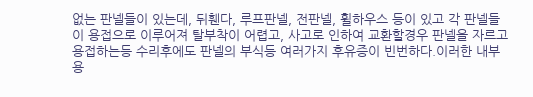없는 판넬들이 있는데, 뒤휀다, 루프판넬, 전판넬, 휠하우스 등이 있고 각 판넬들이 용접으로 이루어져 탈부착이 어렵고, 사고로 인하여 교환할경우 판넬을 자르고 용접하는등 수리후에도 판넬의 부식등 여러가지 후유증이 빈번하다.이러한 내부용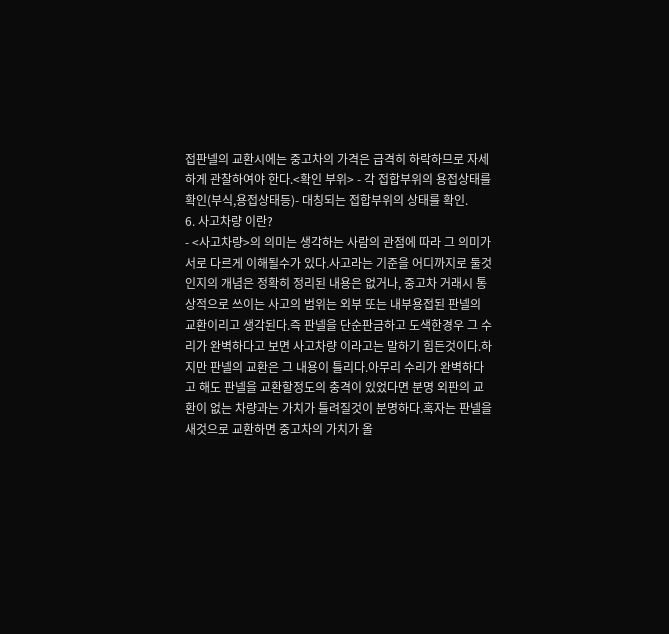접판넬의 교환시에는 중고차의 가격은 급격히 하락하므로 자세하게 관찰하여야 한다.<확인 부위> - 각 접합부위의 용접상태를 확인(부식,용접상태등)- 대칭되는 접합부위의 상태를 확인.
6. 사고차량 이란?
- <사고차량>의 의미는 생각하는 사람의 관점에 따라 그 의미가 서로 다르게 이해될수가 있다.사고라는 기준을 어디까지로 둘것인지의 개념은 정확히 정리된 내용은 없거나, 중고차 거래시 통상적으로 쓰이는 사고의 범위는 외부 또는 내부용접된 판넬의 교환이리고 생각된다.즉 판넬을 단순판금하고 도색한경우 그 수리가 완벽하다고 보면 사고차량 이라고는 말하기 힘든것이다.하지만 판넬의 교환은 그 내용이 틀리다.아무리 수리가 완벽하다고 해도 판넬을 교환할정도의 충격이 있었다면 분명 외판의 교환이 없는 차량과는 가치가 틀려질것이 분명하다.혹자는 판넬을 새것으로 교환하면 중고차의 가치가 올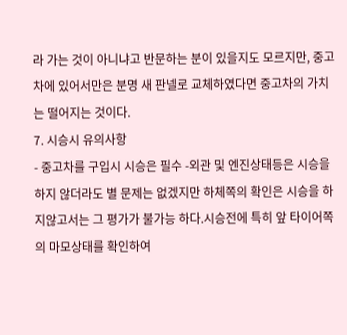라 가는 것이 아니냐고 반문하는 분이 있을지도 모르지만, 중고차에 있어서만은 분명 새 판넬로 교체하였다면 중고차의 가치는 떨어지는 것이다.
7. 시승시 유의사항
- 중고차를 구입시 시승은 필수 -외관 및 엔진상태등은 시승을 하지 않더라도 별 문제는 없겠지만 하체쪽의 확인은 시승을 하지않고서는 그 평가가 불가능 하다.시승전에 특히 앞 타이어쪽의 마모상태를 확인하여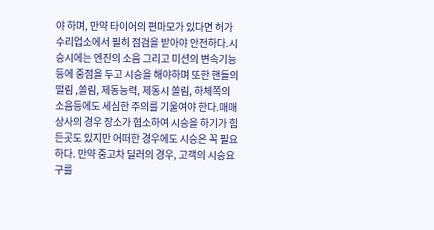야 하며, 만약 타이어의 편마모가 있다면 허가 수리업소에서 필히 점검을 받아야 안전하다.시승시에는 엔진의 소음 그리고 미션의 변속기능 등에 중점을 두고 시승을 해야하며 또한 핸들의 떨림 ,쏠림, 제동능력, 제동시 쏠림, 하체쪽의 소음등에도 세심한 주의를 기울여야 한다.매매상사의 경우 장소가 협소하여 시승을 하기가 힘든곳도 있지만 어떠한 경우에도 시승은 꼭 필요하다. 만약 중고차 딜러의 경우, 고객의 시승요구를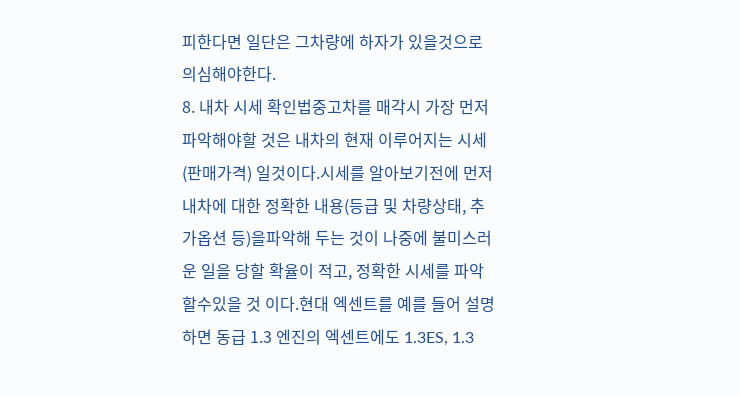피한다면 일단은 그차량에 하자가 있을것으로 의심해야한다.
8. 내차 시세 확인법중고차를 매각시 가장 먼저 파악해야할 것은 내차의 현재 이루어지는 시세(판매가격) 일것이다.시세를 알아보기전에 먼저 내차에 대한 정확한 내용(등급 및 차량상태, 추가옵션 등)을파악해 두는 것이 나중에 불미스러운 일을 당할 확율이 적고, 정확한 시세를 파악할수있을 것 이다.현대 엑센트를 예를 들어 설명하면 동급 1.3 엔진의 엑센트에도 1.3ES, 1.3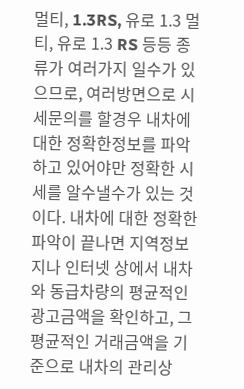멀티, 1.3RS, 유로 1.3 멀티, 유로 1.3 RS 등등 종류가 여러가지 일수가 있으므로, 여러방면으로 시세문의를 할경우 내차에 대한 정확한정보를 파악하고 있어야만 정확한 시세를 알수낼수가 있는 것이다. 내차에 대한 정확한 파악이 끝나면 지역정보지나 인터넷 상에서 내차와 동급차량의 평균적인 광고금액을 확인하고, 그 평균적인 거래금액을 기준으로 내차의 관리상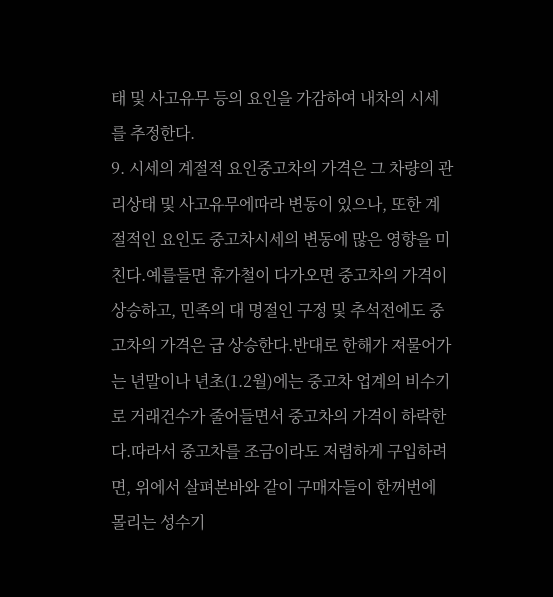태 및 사고유무 등의 요인을 가감하여 내차의 시세를 추정한다.
9. 시세의 계절적 요인중고차의 가격은 그 차량의 관리상태 및 사고유무에따라 변동이 있으나, 또한 계절적인 요인도 중고차시세의 변동에 많은 영향을 미친다.예를들면 휴가철이 다가오면 중고차의 가격이 상승하고, 민족의 대 명절인 구정 및 추석전에도 중고차의 가격은 급 상승한다.반대로 한해가 져물어가는 년말이나 년초(1.2월)에는 중고차 업계의 비수기로 거래건수가 줄어들면서 중고차의 가격이 하락한다.따라서 중고차를 조금이라도 저렴하게 구입하려면, 위에서 살펴본바와 같이 구매자들이 한꺼번에 몰리는 성수기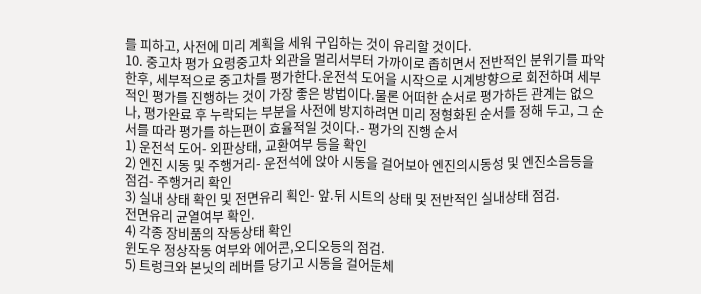를 피하고, 사전에 미리 계획을 세워 구입하는 것이 유리할 것이다.
10. 중고차 평가 요령중고차 외관을 멀리서부터 가까이로 좁히면서 전반적인 분위기를 파악한후, 세부적으로 중고차를 평가한다.운전석 도어을 시작으로 시계방향으로 회전하며 세부적인 평가를 진행하는 것이 가장 좋은 방법이다.물론 어떠한 순서로 평가하든 관계는 없으나, 평가완료 후 누락되는 부분을 사전에 방지하려면 미리 정형화된 순서를 정해 두고, 그 순서를 따라 평가를 하는편이 효율적일 것이다.- 평가의 진행 순서
1) 운전석 도어- 외판상태, 교환여부 등을 확인
2) 엔진 시동 및 주행거리- 운전석에 앉아 시동을 걸어보아 엔진의시동성 및 엔진소음등을
점검- 주행거리 확인
3) 실내 상태 확인 및 전면유리 획인- 앞.뒤 시트의 상태 및 전반적인 실내상태 점검.
전면유리 균열여부 확인.
4) 각종 장비품의 작동상태 확인
윈도우 정상작동 여부와 에어콘,오디오등의 점검.
5) 트렁크와 본닛의 레버를 당기고 시동을 걸어둔체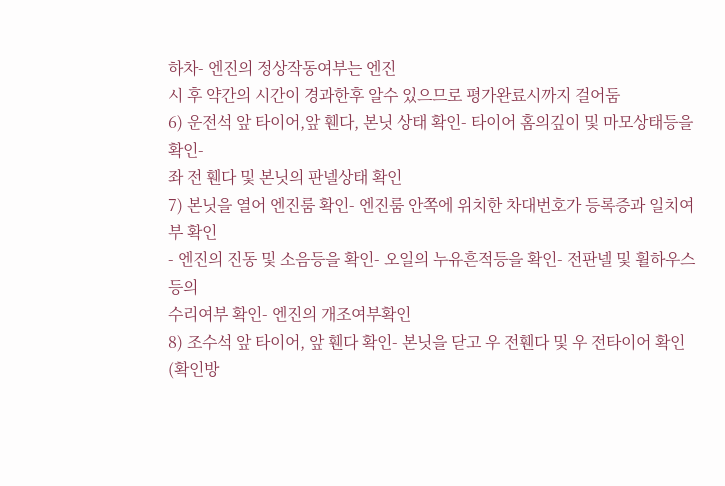하차- 엔진의 정상작동여부는 엔진
시 후 약간의 시간이 경과한후 알수 있으므로 평가완료시까지 걸어둠
6) 운전석 앞 타이어,앞 휀다, 본닛 상태 확인- 타이어 홈의깊이 및 마모상태등을 확인-
좌 전 휀다 및 본닛의 판넬상태 확인
7) 본닛을 열어 엔진룸 확인- 엔진룸 안쪽에 위치한 차대번호가 등록증과 일치여부 확인
- 엔진의 진동 및 소음등을 확인- 오일의 누유흔적등을 확인- 전판넬 및 휠하우스 등의
수리여부 확인- 엔진의 개조여부확인
8) 조수석 앞 타이어, 앞 휀다 확인- 본닛을 닫고 우 전휀다 및 우 전타이어 확인
(확인방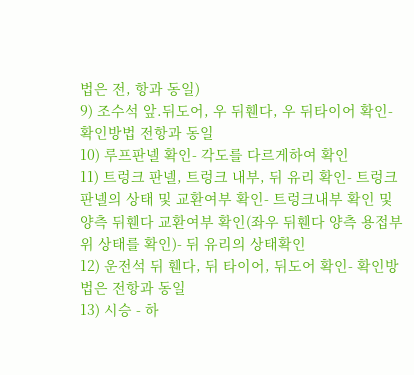법은 전, 항과 동일)
9) 조수석 앞.뒤도어, 우 뒤휀다, 우 뒤타이어 확인- 확인방법 전항과 동일
10) 루프판넬 확인- 각도를 다르게하여 확인
11) 트렁크 판넬, 트렁크 내부, 뒤 유리 확인- 트렁크판넬의 상태 및 교환여부 확인- 트렁크내부 확인 및 양측 뒤휀다 교환여부 확인(좌우 뒤휀다 양측 용접부위 상태를 확인)- 뒤 유리의 상태확인
12) 운전석 뒤 휀다, 뒤 타이어, 뒤도어 확인- 확인방법은 전항과 동일
13) 시승 - 하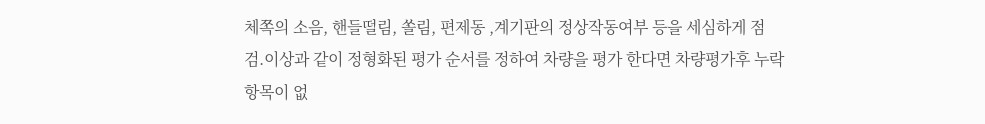체쪽의 소음, 핸들떨림, 쏠림, 편제동 ,계기판의 정상작동여부 등을 세심하게 점검.이상과 같이 정형화된 평가 순서를 정하여 차량을 평가 한다면 차량평가후 누락항목이 없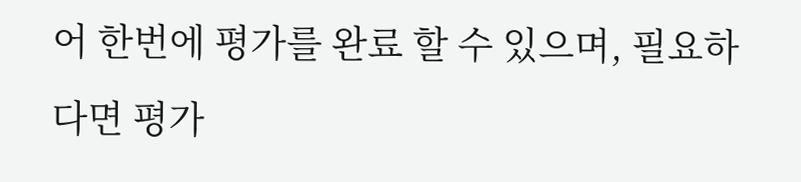어 한번에 평가를 완료 할 수 있으며, 필요하다면 평가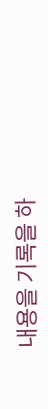내용을 기록을 하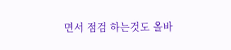면서 점검 하는것도 올바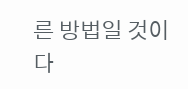른 방법일 것이다